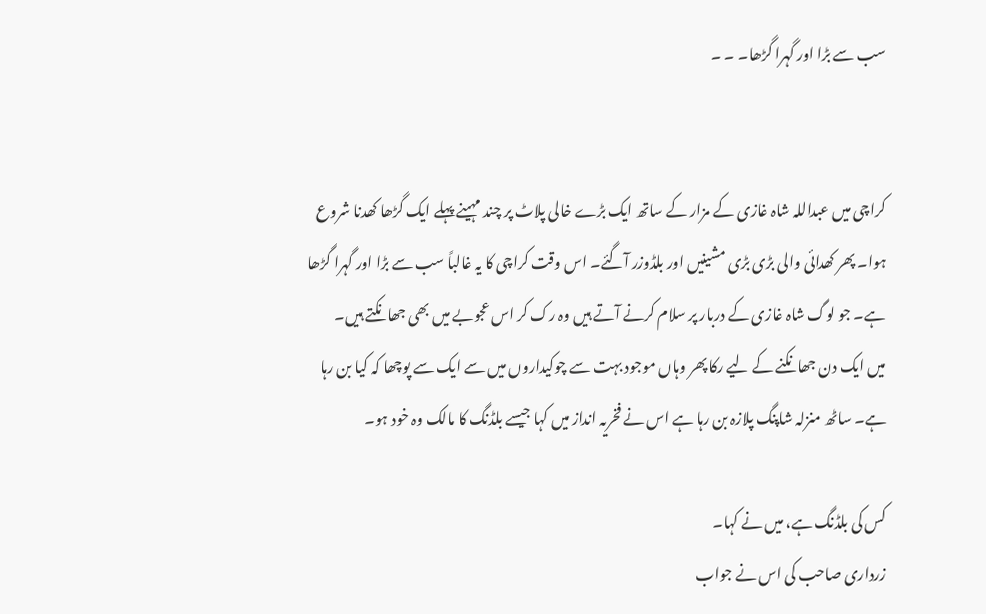سب سے بڑا اور گہرا گڑھا۔ ۔ ۔


کراچی میں عبداللہ شاہ غازی کے مزار کے ساتھ ایک بڑے خالی پلاٹ پر چند مہینے پہلے ایک گڑھا کھدنا شروع ہوا۔ پھر کھدائی والی بڑی بڑی مشینیں اور بلڈوزر آگئے۔ اس وقت کراچی کا یہ غالباً سب سے بڑا اور گہرا گڑھا ہے۔ جو لوگ شاہ غازی کے دربار پر سلام کرنے آتے ہیں وہ رک کر اس عجوبے میں بھی جھانکتے ہیں۔
میں ایک دن جھانکنے کے لیے رکا پھر وہاں موجود بہت سے چوکیداروں میں سے ایک سے پوچھا کہ کیا بن رہا ہے۔ ساٹھ منزلہ شاپنگ پلازہ بن رہا ہے اس نے فخریہ انداز میں کہا جیسے بلڈنگ کا مالک وہ خود ہو۔

کس کی بلڈنگ ہے، میں نے کہا۔
زرداری صاحب کی اس نے جواب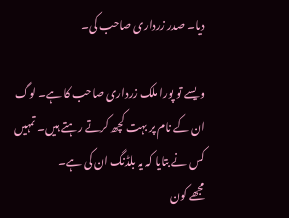دیا۔ صدر زرداری صاحب کی۔

ویسے تو پورا ملک زرداری صاحب کا ہے۔ لوگ ان کے نام پر بہت کچھ کرتے رہتے ہیں۔ تمہیں کس نے بتایا کہ یہ بلڈنگ ان کی ہے۔
مجھے کون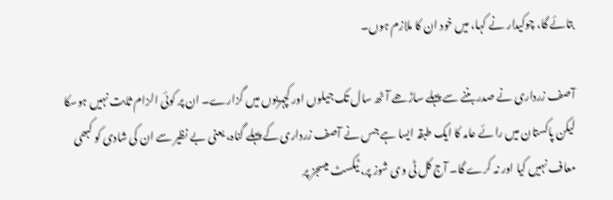بتائے گا، چوکیدار نے کہا، میں خود ان کا ملازم ہوں۔

آصف زرداری نے صدر بننے سے پہلے ساڑھے آٹھ سال تک جیلوں اور کچہریوں میں گزارے۔ ان پر کوئی الزام ثابت نہیں ہوسکا لیکن پاکستان میں رائے عامہ کا ایک طبقہ ایسا ہے جس نے آصف زرداری کے پہلے گناہ، یعنی بے نظیر سے ان کی شادی کو کبھی معاف نہیں کیا اور نہ کرے گا۔ آج کل ٹی وی شوز پر، ٹیکسٹ میسجز پر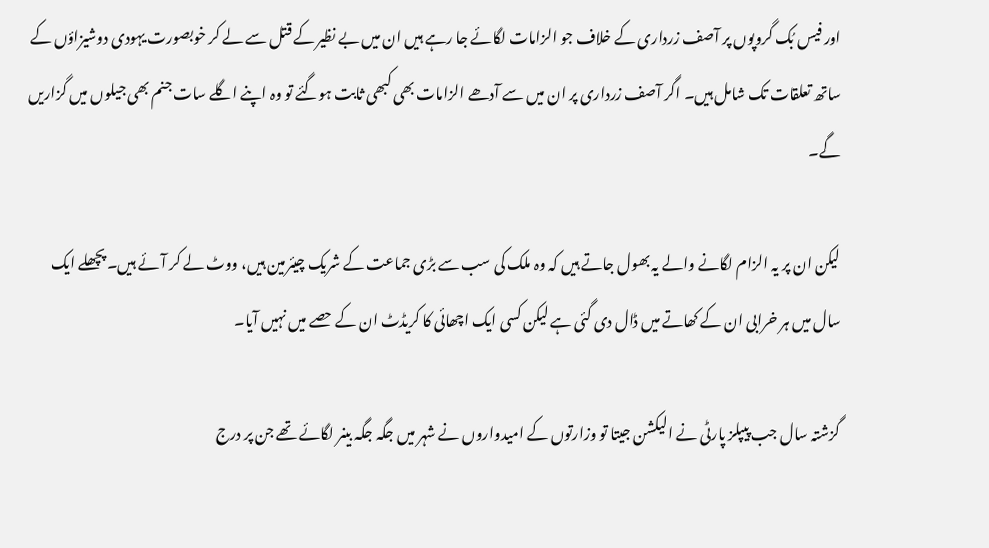اور فیس بُک گروپوں پر آصف زرداری کے خلاف جو الزامات لگائے جا رہے ہیں ان میں بے نظیر کے قتل سے لے کر خوبصورت یہودی دوشیزاؤں کے ساتھ تعلقات تک شامل ہیں۔ اگر آصف زرداری پر ان میں سے آدھے الزامات بھی کبھی ثابت ہوگئے تو وہ اپنے اگلے سات جنم بھی جیلوں میں گزاریں گے۔

لیکن ان پر یہ الزام لگانے والے یہ بھول جاتے ہیں کہ وہ ملک کی سب سے بڑی جماعت کے شریک چیئرمین ہیں، ووٹ لے کر آئے ہیں۔ پچھلے ایک سال میں ہر خرابی ان کے کھاتے میں ڈال دی گئی ہے لیکن کسی ایک اچھائی کا کریڈٹ ان کے حصے میں نہیں آیا۔

گزشتہ سال جب پیپلز پارٹی نے الیکشن جیتا تو وزارتوں کے امیدواروں نے شہر میں جگہ جگہ بینر لگائے تھے جن پر درج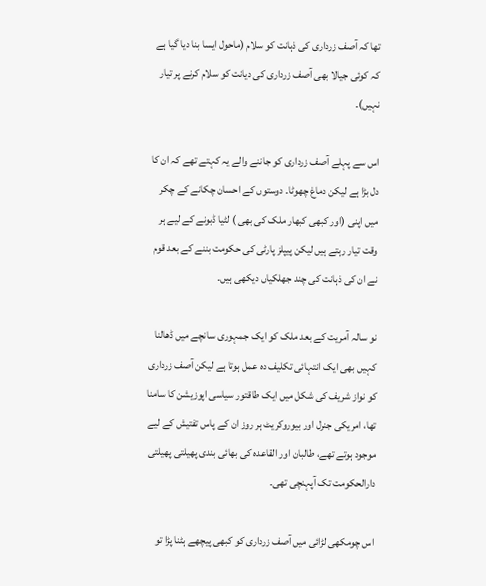تھا کہ آصف زرداری کی ذہانت کو سلام (ماحول ایسا بنا دیا گیا ہے کہ کوئی جیالا بھی آصف زرداری کی دیانت کو سلام کرنے پر تیار نہیں)۔

اس سے پہلے آصف زرداری کو جاننے والے یہ کہتے تھے کہ ان کا دل بڑا ہے لیکن دماغ چھوٹا۔ دوستوں کے احسان چکانے کے چکر میں اپنی (اور کبھی کبھار ملک کی بھی ) لٹیا ڈبونے کے لیے ہر وقت تیار رہتے ہیں لیکن پیپلز پارٹی کی حکومت بننے کے بعد قوم نے ان کی ذہانت کی چند جھلکیاں دیکھی ہیں۔

نو سالہ آمریت کے بعد ملک کو ایک جمہوری سانچے میں ڈھالنا کہیں بھی ایک انتہائی تکلیف دہ عمل ہوتا ہے لیکن آصف زرداری کو نواز شریف کی شکل میں ایک طاقتور سیاسی اپوزیشن کا سامنا تھا، امریکی جنرل اور بیوروکریٹ ہر روز ان کے پاس تفتیش کے لیے موجود ہوتے تھے، طالبان اور القاعدہ کی بھائی بندی پھیلتی پھیلتی دارالحکومت تک آپہنچی تھی۔

اس چومکھی لڑائی میں آصف زرداری کو کبھی پیچھے ہٹنا پڑا تو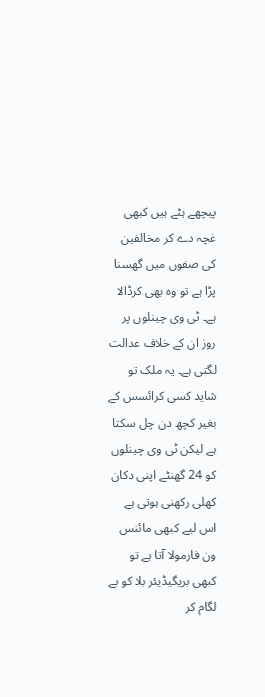پیچھے ہٹے ہیں کبھی غچہ دے کر مخالفین کی صفوں میں گھسنا پڑا ہے تو وہ بھی کرڈالا ہے۔ ٹی وی چینلوں پر روز ان کے خلاف عدالت لگتی ہے۔ یہ ملک تو شاید کسی کرائسس کے بغیر کچھ دن چل سکتا ہے لیکن ٹی وی چینلوں کو 24 گھنٹے اپنی دکان کھلی رکھنی ہوتی ہے اس لیے کبھی مائنس ون فارمولا آتا ہے تو کبھی بریگیڈیئر بلا کو بے لگام کر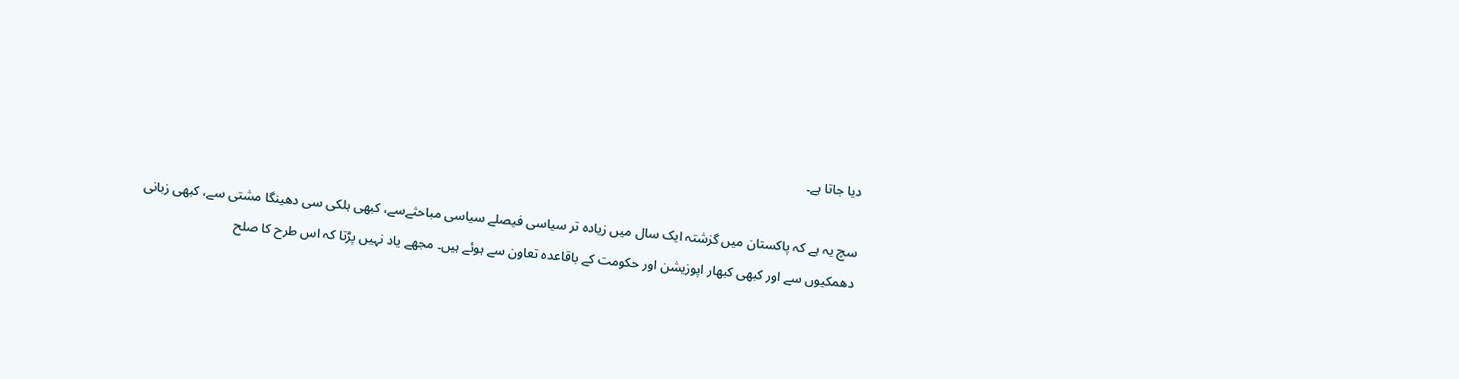دیا جاتا ہے۔

سچ یہ ہے کہ پاکستان میں گزشتہ ایک سال میں زیادہ تر سیاسی فیصلے سیاسی مباحثےسے، کبھی ہلکی سی دھینگا مشتی سے، کبھی زبانی دھمکیوں سے اور کبھی کبھار اپوزیشن اور حکومت کے باقاعدہ تعاون سے ہوئے ہیں۔ مجھے یاد نہیں پڑتا کہ اس طرح کا صلح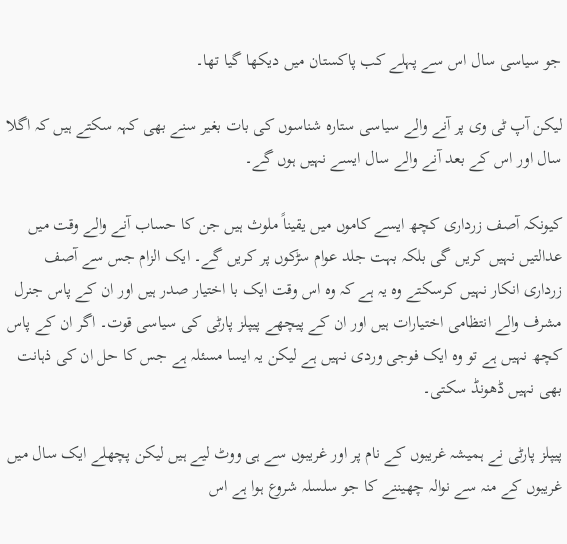جو سیاسی سال اس سے پہلے کب پاکستان میں دیکھا گیا تھا۔

لیکن آپ ٹی وی پر آنے والے سیاسی ستارہ شناسوں کی بات بغیر سنے بھی کہہ سکتے ہیں کہ اگلا سال اور اس کے بعد آنے والے سال ایسے نہیں ہوں گے۔

کیونکہ آصف زرداری کچھ ایسے کاموں میں یقیناً ملوث ہیں جن کا حساب آنے والے وقت میں عدالتیں نہیں کریں گی بلکہ بہت جلد عوام سڑکوں پر کریں گے۔ ایک الزام جس سے آصف زرداری انکار نہیں کرسکتے وہ یہ ہے کہ وہ اس وقت ایک با اختیار صدر ہیں اور ان کے پاس جنرل مشرف والے انتظامی اختیارات ہیں اور ان کے پیچھے پیپلز پارٹی کی سیاسی قوت۔ اگر ان کے پاس کچھ نہیں ہے تو وہ ایک فوجی وردی نہیں ہے لیکن یہ ایسا مسئلہ ہے جس کا حل ان کی ذہانت بھی نہیں ڈھونڈ سکتی۔

پیپلز پارٹی نے ہمیشہ غریبوں کے نام پر اور غریبوں سے ہی ووٹ لیے ہیں لیکن پچھلے ایک سال میں غریبوں کے منہ سے نوالہ چھیننے کا جو سلسلہ شروع ہوا ہے اس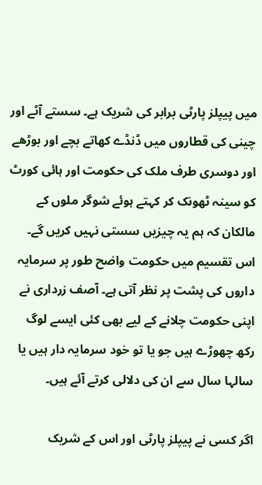میں پیپلز پارٹی برابر کی شریک ہے۔ سستے آٹے اور چینی کی قطاروں میں ڈنڈے کھاتے بچے اور بوڑھے اور دوسری طرف ملک کی حکومت اور ہائی کورٹ کو سینہ ٹھونک کر کہتے ہوئے شوگر ملوں کے مالکان کہ ہم یہ چیزیں سستی نہیں کریں گے۔ اس تقسیم میں حکومت واضح طور پر سرمایہ داروں کی پشت پر نظر آتی ہے۔ آصف زرداری نے اپنی حکومت چلانے کے لیے بھی کئی ایسے لوگ رکھ چھوڑے ہیں جو یا تو خود سرمایہ دار ہیں یا سالہا سال سے ان کی دلالی کرتے آئے ہیں۔

اگر کسی نے پیپلز پارٹی اور اس کے شریک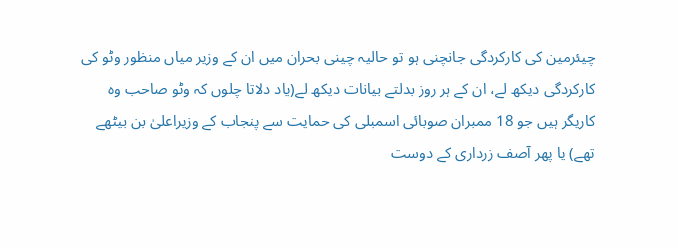چیئرمین کی کارکردگی جانچنی ہو تو حالیہ چینی بحران میں ان کے وزیر میاں منظور وٹو کی کارکردگی دیکھ لے، ان کے ہر روز بدلتے بیانات دیکھ لے(یاد دلاتا چلوں کہ وٹو صاحب وہ کاریگر ہیں جو 18 ممبران صوبائی اسمبلی کی حمایت سے پنجاب کے وزیراعلیٰ بن بیٹھے تھے) یا پھر آصف زرداری کے دوست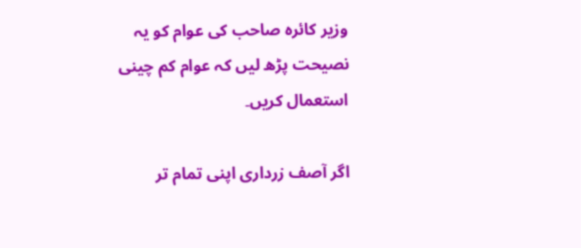وزیر کائرہ صاحب کی عوام کو یہ نصیحت پڑھ لیں کہ عوام کم چینی استعمال کریں۔

اگر آصف زرداری اپنی تمام تر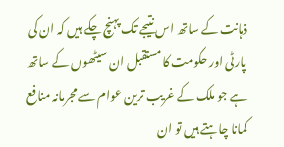ذہانت کے ساتھ اس نتیجے تک پہنچ چکے ہیں کہ ان کی پارٹی اور حکومت کا مستقبل ان سیٹھوں کے ساتھ ہے جو ملک کے غریب ترین عوام سے مجرمانہ منافع کمانا چاہتے ہیں تو ان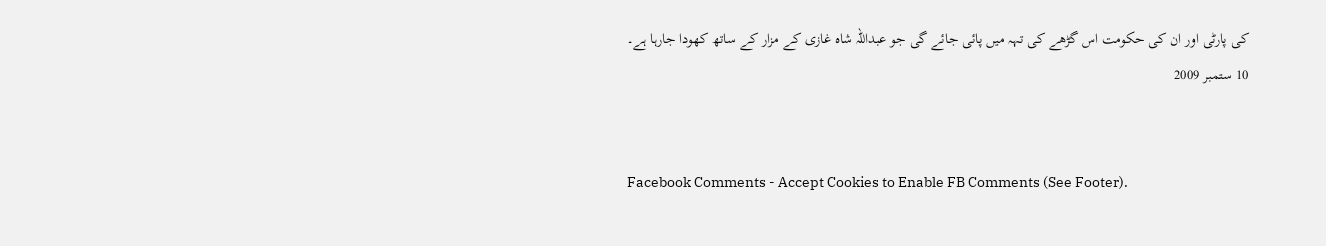کی پارٹی اور ان کی حکومت اس گڑھے کی تہہ میں پائی جائے گی جو عبداللہ شاہ غازی کے مزار کے ساتھ کھودا جارہا ہے۔
10 ستمبر 2009


Facebook Comments - Accept Cookies to Enable FB Comments (See Footer).